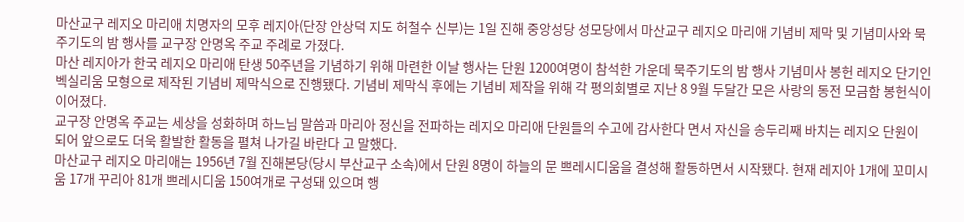마산교구 레지오 마리애 치명자의 모후 레지아(단장 안상덕 지도 허철수 신부)는 1일 진해 중앙성당 성모당에서 마산교구 레지오 마리애 기념비 제막 및 기념미사와 묵주기도의 밤 행사를 교구장 안명옥 주교 주례로 가졌다.
마산 레지아가 한국 레지오 마리애 탄생 50주년을 기념하기 위해 마련한 이날 행사는 단원 1200여명이 참석한 가운데 묵주기도의 밤 행사 기념미사 봉헌 레지오 단기인 벡실리움 모형으로 제작된 기념비 제막식으로 진행됐다. 기념비 제막식 후에는 기념비 제작을 위해 각 평의회별로 지난 8 9월 두달간 모은 사랑의 동전 모금함 봉헌식이 이어졌다.
교구장 안명옥 주교는 세상을 성화하며 하느님 말씀과 마리아 정신을 전파하는 레지오 마리애 단원들의 수고에 감사한다 면서 자신을 송두리째 바치는 레지오 단원이 되어 앞으로도 더욱 활발한 활동을 펼쳐 나가길 바란다 고 말했다.
마산교구 레지오 마리애는 1956년 7월 진해본당(당시 부산교구 소속)에서 단원 8명이 하늘의 문 쁘레시디움을 결성해 활동하면서 시작됐다. 현재 레지아 1개에 꼬미시움 17개 꾸리아 81개 쁘레시디움 150여개로 구성돼 있으며 행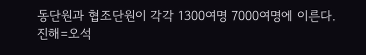동단원과 협조단원이 각각 1300여명 7000여명에 이른다.
진해=오석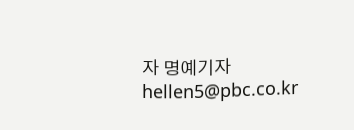자 명예기자 hellen5@pbc.co.kr